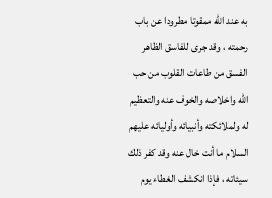به عند اللّه ممقوتا مطرودا عن باب رحمته ، وقد جرى للفاسق الظاهر الفسق من طاعات القلوب من حب اللّه واخلاصه والخوف عنه والتعظيم له ولملائكته وأنبيائه وأوليائه عليهم السلام ما أنت خال عنه وقد كفر ذلك سيئاته ، فإذا انكشف الغطاء يوم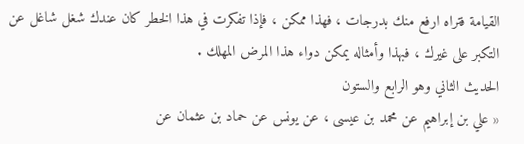القيامة فتراه ارفع منك بدرجات ، فهذا ممكن ، فإذا تفكرت في هذا الخطر كان عندك شغل شاغل عن التكبر على غيرك ، فبهذا وأمثاله يمكن دواء هذا المرض المهلك .
الحديث الثاني وهو الرابع والستون
« علي بن إبراهيم عن محمد بن عيسى ، عن يونس عن حماد بن عثمان عن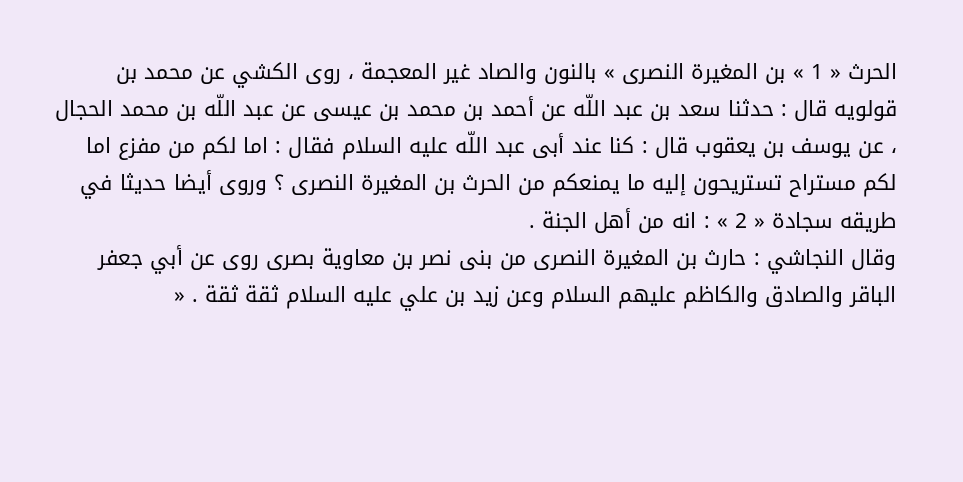الحرث « 1 » بن المغيرة النصرى » بالنون والصاد غير المعجمة ، روى الكشي عن محمد بن قولويه قال : حدثنا سعد بن عبد اللّه عن أحمد بن محمد بن عيسى عن عبد اللّه بن محمد الحجال ، عن يوسف بن يعقوب قال : كنا عند أبى عبد اللّه عليه السلام فقال : اما لكم من مفزع اما لكم مستراح تستريحون إليه ما يمنعكم من الحرث بن المغيرة النصرى ؟ وروى أيضا حديثا في طريقه سجادة « 2 » : انه من أهل الجنة .
وقال النجاشي : حارث بن المغيرة النصرى من بنى نصر بن معاوية بصرى روى عن أبي جعفر الباقر والصادق والكاظم عليهم السلام وعن زيد بن علي عليه السلام ثقة ثقة . «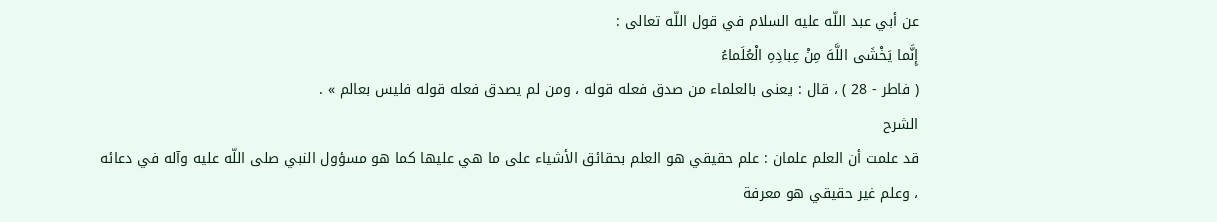عن أبي عبد اللّه عليه السلام في قول اللّه تعالى :
إِنَّما يَخْشَى اللَّهَ مِنْ عِبادِهِ الْعُلَماءُ
( فاطر - 28 ) ، قال : يعنى بالعلماء من صدق فعله قوله ، ومن لم يصدق فعله قوله فليس بعالم » .
الشرح
قد علمت أن العلم علمان : علم حقيقي هو العلم بحقائق الأشياء على ما هي عليها كما هو مسؤول النبي صلى اللّه عليه وآله في دعائه ، وعلم غير حقيقي هو معرفة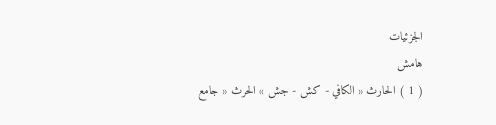الجزئيات
هامش
( 1 ) الحارث « الكافي - كش - جش » الحرث « جامع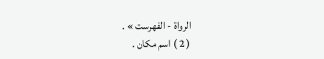الرواة - الفهرست » .
( 2 ) اسم مكان .